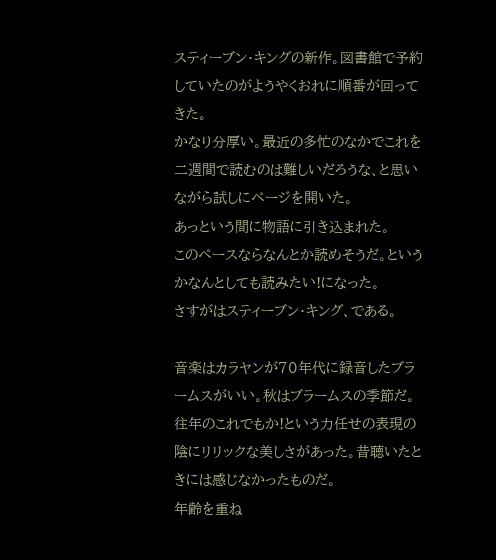スティーブン・キングの新作。図書館で予約していたのがようやくおれに順番が回ってきた。
かなり分厚い。最近の多忙のなかでこれを二週間で読むのは難しいだろうな、と思いながら試しにページを開いた。
あっという間に物語に引き込まれた。
このペースならなんとか読めそうだ。というかなんとしても読みたい!になった。
さすがはスティーブン・キング、である。

音楽はカラヤンが70年代に録音したブラームスがいい。秋はブラームスの季節だ。
往年のこれでもか!という力任せの表現の陰にリリックな美しさがあった。昔聴いたときには感じなかったものだ。
年齢を重ね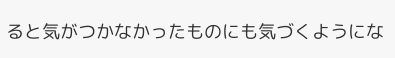ると気がつかなかったものにも気づくようにな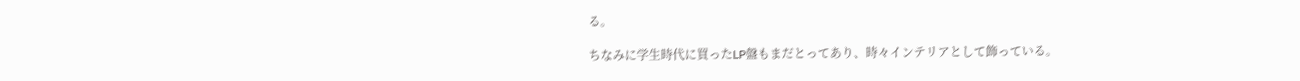る。

ちなみに学生時代に買ったLP盤もまだとってあり、時々インテリアとして飾っている。